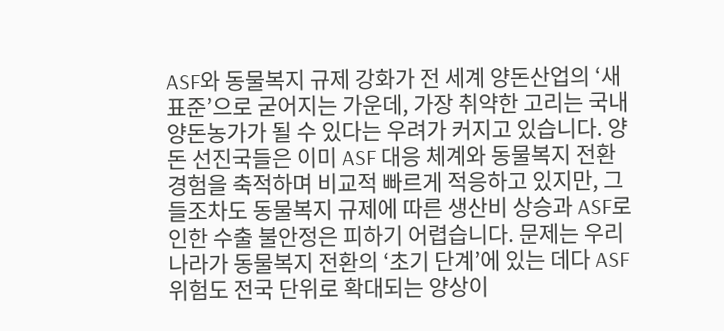ASF와 동물복지 규제 강화가 전 세계 양돈산업의 ‘새 표준’으로 굳어지는 가운데, 가장 취약한 고리는 국내 양돈농가가 될 수 있다는 우려가 커지고 있습니다. 양돈 선진국들은 이미 ASF 대응 체계와 동물복지 전환 경험을 축적하며 비교적 빠르게 적응하고 있지만, 그들조차도 동물복지 규제에 따른 생산비 상승과 ASF로 인한 수출 불안정은 피하기 어렵습니다. 문제는 우리나라가 동물복지 전환의 ‘초기 단계’에 있는 데다 ASF 위험도 전국 단위로 확대되는 양상이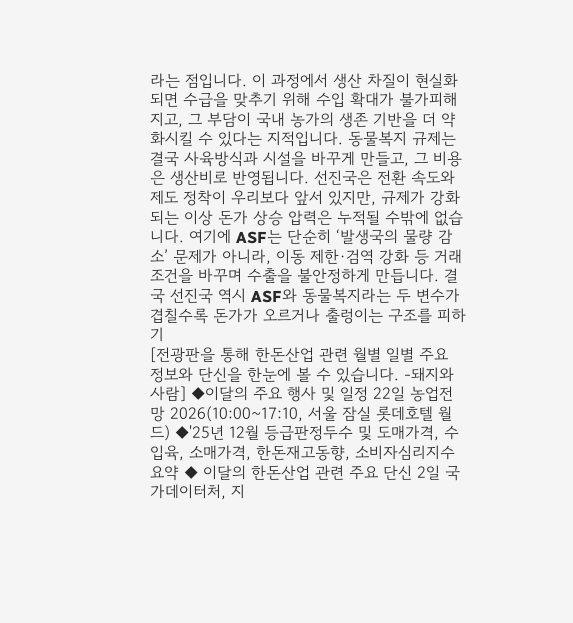라는 점입니다. 이 과정에서 생산 차질이 현실화되면 수급을 맞추기 위해 수입 확대가 불가피해지고, 그 부담이 국내 농가의 생존 기반을 더 약화시킬 수 있다는 지적입니다. 동물복지 규제는 결국 사육방식과 시설을 바꾸게 만들고, 그 비용은 생산비로 반영됩니다. 선진국은 전환 속도와 제도 정착이 우리보다 앞서 있지만, 규제가 강화되는 이상 돈가 상승 압력은 누적될 수밖에 없습니다. 여기에 ASF는 단순히 ‘발생국의 물량 감소’ 문제가 아니라, 이동 제한·검역 강화 등 거래 조건을 바꾸며 수출을 불안정하게 만듭니다. 결국 선진국 역시 ASF와 동물복지라는 두 변수가 겹칠수록 돈가가 오르거나 출렁이는 구조를 피하기
[전광판을 통해 한돈산업 관련 월별 일별 주요 정보와 단신을 한눈에 볼 수 있습니다. -돼지와사람] ◆이달의 주요 행사 및 일정 22일 농업전망 2026(10:00~17:10, 서울 잠실 롯데호텔 월드) ◆'25년 12월 등급판정두수 및 도매가격, 수입육, 소매가격, 한돈재고동향, 소비자심리지수 요약 ◆ 이달의 한돈산업 관련 주요 단신 2일 국가데이터처, 지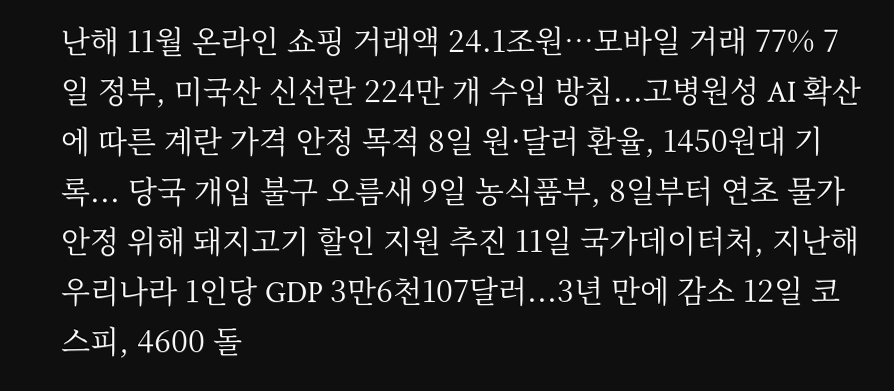난해 11월 온라인 쇼핑 거래액 24.1조원…모바일 거래 77% 7일 정부, 미국산 신선란 224만 개 수입 방침...고병원성 AI 확산에 따른 계란 가격 안정 목적 8일 원·달러 환율, 1450원대 기록... 당국 개입 불구 오름새 9일 농식품부, 8일부터 연초 물가안정 위해 돼지고기 할인 지원 추진 11일 국가데이터처, 지난해 우리나라 1인당 GDP 3만6천107달러...3년 만에 감소 12일 코스피, 4600 돌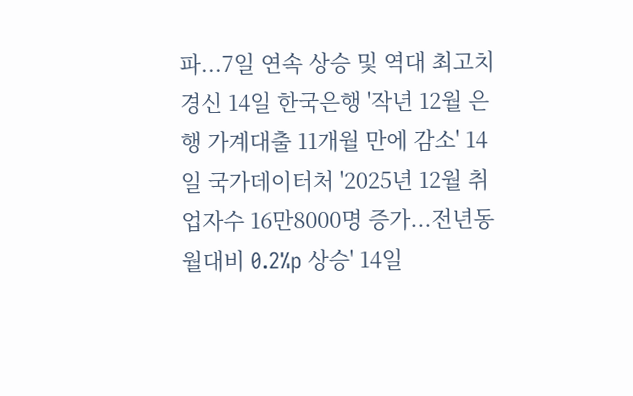파...7일 연속 상승 및 역대 최고치 경신 14일 한국은행 '작년 12월 은행 가계대출 11개월 만에 감소' 14일 국가데이터처 '2025년 12월 취업자수 16만8000명 증가...전년동월대비 0.2%p 상승' 14일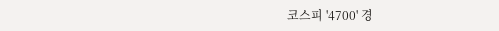코스피 '4700' 경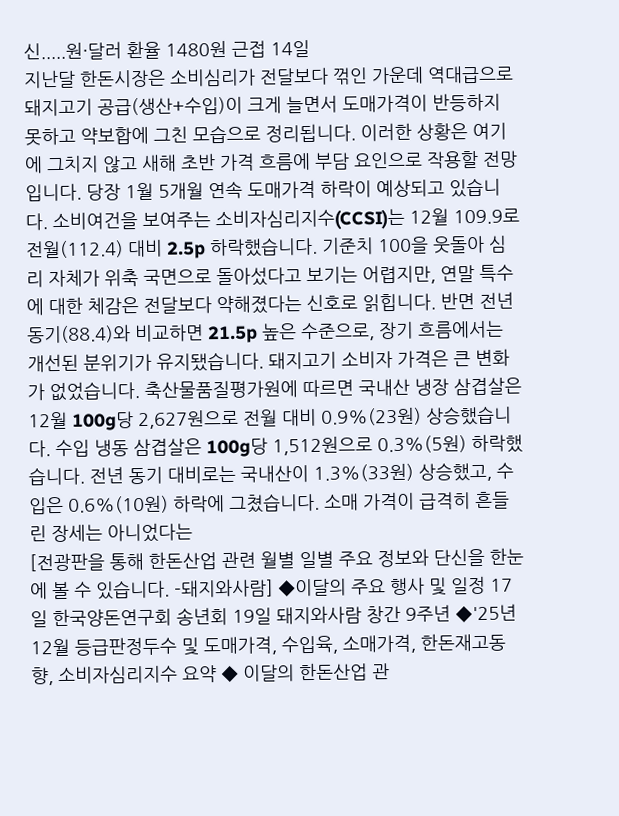신.....원·달러 환율 1480원 근접 14일
지난달 한돈시장은 소비심리가 전달보다 꺾인 가운데 역대급으로 돼지고기 공급(생산+수입)이 크게 늘면서 도매가격이 반등하지 못하고 약보합에 그친 모습으로 정리됩니다. 이러한 상황은 여기에 그치지 않고 새해 초반 가격 흐름에 부담 요인으로 작용할 전망입니다. 당장 1월 5개월 연속 도매가격 하락이 예상되고 있습니다. 소비여건을 보여주는 소비자심리지수(CCSI)는 12월 109.9로 전월(112.4) 대비 2.5p 하락했습니다. 기준치 100을 웃돌아 심리 자체가 위축 국면으로 돌아섰다고 보기는 어렵지만, 연말 특수에 대한 체감은 전달보다 약해졌다는 신호로 읽힙니다. 반면 전년 동기(88.4)와 비교하면 21.5p 높은 수준으로, 장기 흐름에서는 개선된 분위기가 유지됐습니다. 돼지고기 소비자 가격은 큰 변화가 없었습니다. 축산물품질평가원에 따르면 국내산 냉장 삼겹살은 12월 100g당 2,627원으로 전월 대비 0.9%(23원) 상승했습니다. 수입 냉동 삼겹살은 100g당 1,512원으로 0.3%(5원) 하락했습니다. 전년 동기 대비로는 국내산이 1.3%(33원) 상승했고, 수입은 0.6%(10원) 하락에 그쳤습니다. 소매 가격이 급격히 흔들린 장세는 아니었다는
[전광판을 통해 한돈산업 관련 월별 일별 주요 정보와 단신을 한눈에 볼 수 있습니다. -돼지와사람] ◆이달의 주요 행사 및 일정 17일 한국양돈연구회 송년회 19일 돼지와사람 창간 9주년 ◆'25년 12월 등급판정두수 및 도매가격, 수입육, 소매가격, 한돈재고동향, 소비자심리지수 요약 ◆ 이달의 한돈산업 관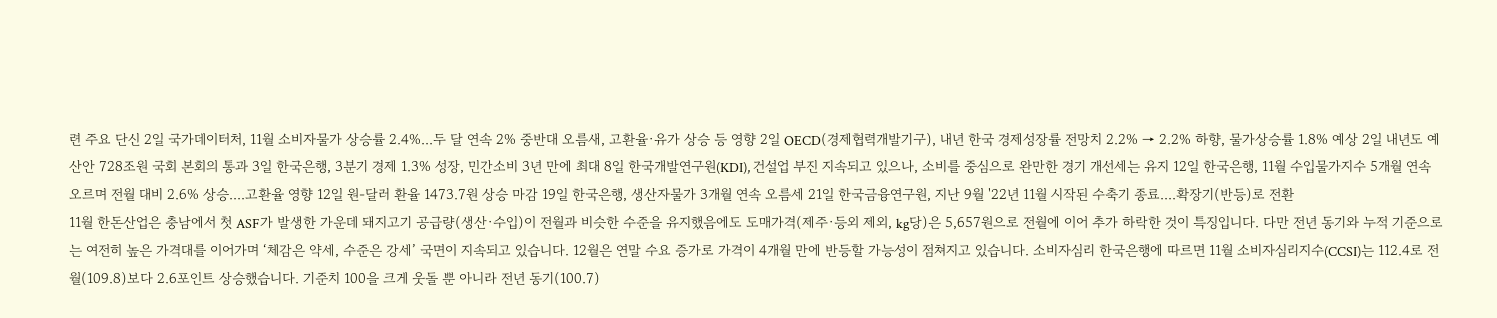련 주요 단신 2일 국가데이터처, 11월 소비자물가 상승률 2.4%...두 달 연속 2% 중반대 오름새, 고환율·유가 상승 등 영향 2일 OECD(경제협력개발기구), 내년 한국 경제성장률 전망치 2.2% → 2.2% 하향, 물가상승률 1.8% 예상 2일 내년도 예산안 728조원 국회 본회의 통과 3일 한국은행, 3분기 경제 1.3% 성장, 민간소비 3년 만에 최대 8일 한국개발연구원(KDI), 건설업 부진 지속되고 있으나, 소비를 중심으로 완만한 경기 개선세는 유지 12일 한국은행, 11월 수입물가지수 5개월 연속 오르며 전월 대비 2.6% 상승....고환율 영향 12일 원-달러 환율 1473.7원 상승 마감 19일 한국은행, 생산자물가 3개월 연속 오름세 21일 한국금융연구원, 지난 9월 '22년 11월 시작된 수축기 종료....확장기(반등)로 전환
11월 한돈산업은 충남에서 첫 ASF가 발생한 가운데 돼지고기 공급량(생산·수입)이 전월과 비슷한 수준을 유지했음에도 도매가격(제주·등외 제외, kg당)은 5,657원으로 전월에 이어 추가 하락한 것이 특징입니다. 다만 전년 동기와 누적 기준으로는 여전히 높은 가격대를 이어가며 ‘체감은 약세, 수준은 강세’ 국면이 지속되고 있습니다. 12월은 연말 수요 증가로 가격이 4개월 만에 반등할 가능성이 점쳐지고 있습니다. 소비자심리 한국은행에 따르면 11월 소비자심리지수(CCSI)는 112.4로 전월(109.8)보다 2.6포인트 상승했습니다. 기준치 100을 크게 웃돌 뿐 아니라 전년 동기(100.7)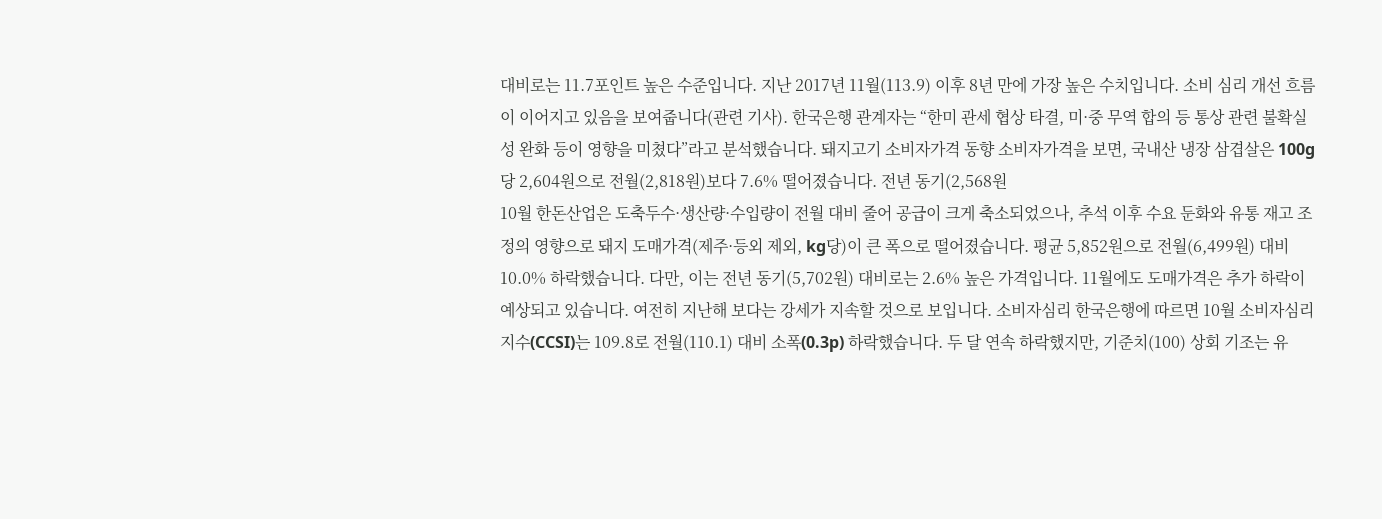대비로는 11.7포인트 높은 수준입니다. 지난 2017년 11월(113.9) 이후 8년 만에 가장 높은 수치입니다. 소비 심리 개선 흐름이 이어지고 있음을 보여줍니다(관련 기사). 한국은행 관계자는 “한미 관세 협상 타결, 미·중 무역 합의 등 통상 관련 불확실성 완화 등이 영향을 미쳤다”라고 분석했습니다. 돼지고기 소비자가격 동향 소비자가격을 보면, 국내산 냉장 삼겹살은 100g당 2,604원으로 전월(2,818원)보다 7.6% 떨어졌습니다. 전년 동기(2,568원
10월 한돈산업은 도축두수·생산량·수입량이 전월 대비 줄어 공급이 크게 축소되었으나, 추석 이후 수요 둔화와 유통 재고 조정의 영향으로 돼지 도매가격(제주·등외 제외, kg당)이 큰 폭으로 떨어졌습니다. 평균 5,852원으로 전월(6,499원) 대비 10.0% 하락했습니다. 다만, 이는 전년 동기(5,702원) 대비로는 2.6% 높은 가격입니다. 11월에도 도매가격은 추가 하락이 예상되고 있습니다. 여전히 지난해 보다는 강세가 지속할 것으로 보입니다. 소비자심리 한국은행에 따르면 10월 소비자심리지수(CCSI)는 109.8로 전월(110.1) 대비 소폭(0.3p) 하락했습니다. 두 달 연속 하락했지만, 기준치(100) 상회 기조는 유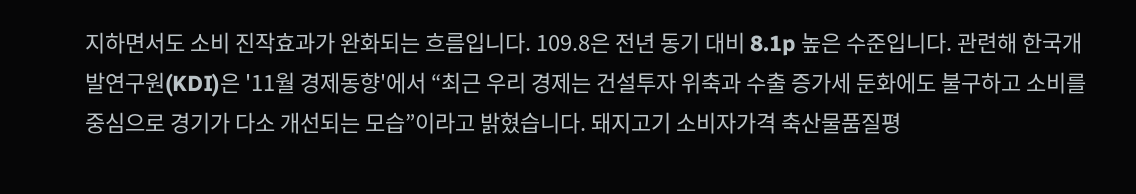지하면서도 소비 진작효과가 완화되는 흐름입니다. 109.8은 전년 동기 대비 8.1p 높은 수준입니다. 관련해 한국개발연구원(KDI)은 '11월 경제동향'에서 “최근 우리 경제는 건설투자 위축과 수출 증가세 둔화에도 불구하고 소비를 중심으로 경기가 다소 개선되는 모습”이라고 밝혔습니다. 돼지고기 소비자가격 축산물품질평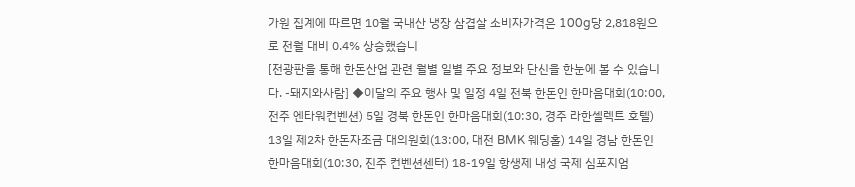가원 집계에 따르면 10월 국내산 냉장 삼겹살 소비자가격은 100g당 2,818원으로 전월 대비 0.4% 상승했습니
[전광판을 통해 한돈산업 관련 월별 일별 주요 정보와 단신을 한눈에 볼 수 있습니다. -돼지와사람] ◆이달의 주요 행사 및 일정 4일 전북 한돈인 한마음대회(10:00, 전주 엔타워컨벤션) 5일 경북 한돈인 한마음대회(10:30, 경주 라한셀렉트 호텔) 13일 제2차 한돈자조금 대의원회(13:00, 대전 BMK 웨딩홀) 14일 경남 한돈인 한마음대회(10:30, 진주 컨벤션센터) 18-19일 항생제 내성 국제 심포지엄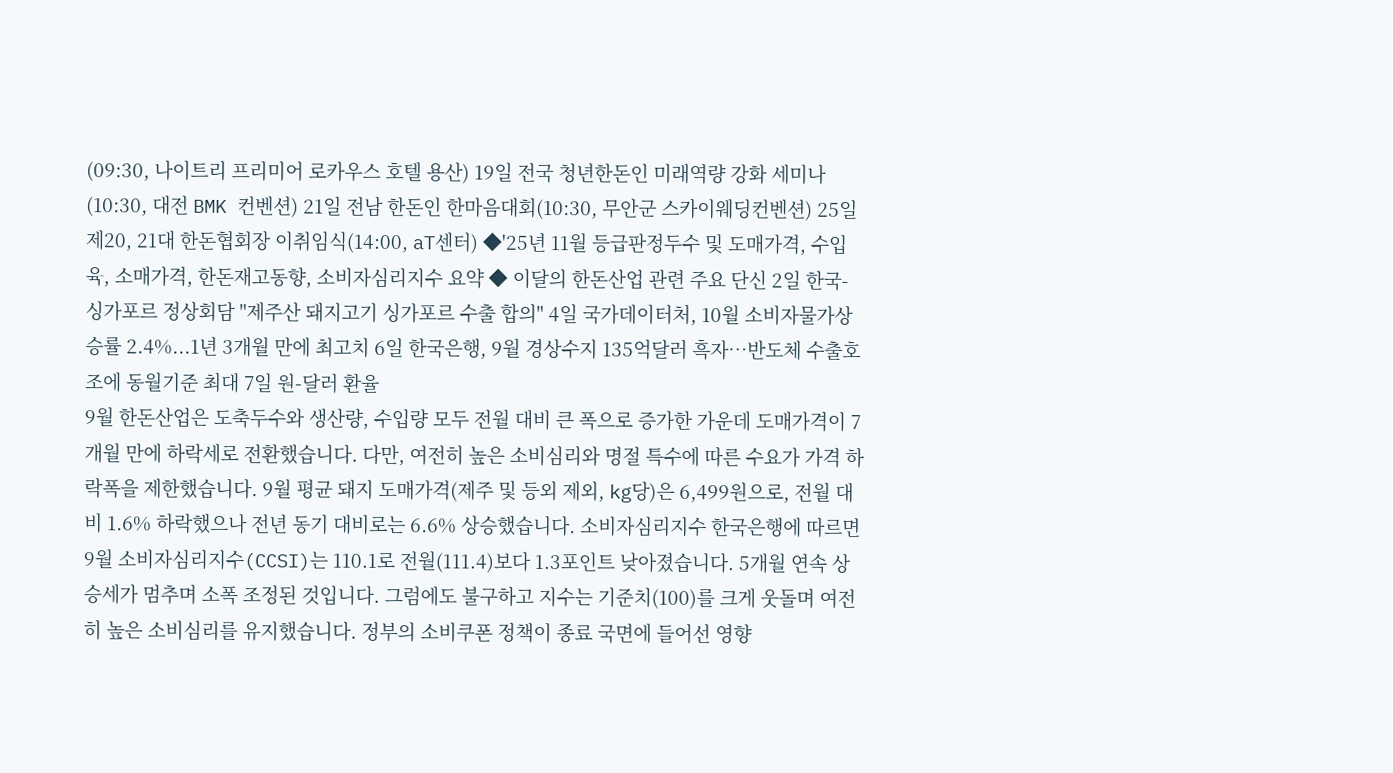(09:30, 나이트리 프리미어 로카우스 호텔 용산) 19일 전국 청년한돈인 미래역량 강화 세미나(10:30, 대전 BMK 컨벤션) 21일 전남 한돈인 한마음대회(10:30, 무안군 스카이웨딩컨벤션) 25일 제20, 21대 한돈협회장 이취임식(14:00, aT센터) ◆'25년 11월 등급판정두수 및 도매가격, 수입육, 소매가격, 한돈재고동향, 소비자심리지수 요약 ◆ 이달의 한돈산업 관련 주요 단신 2일 한국-싱가포르 정상회담 "제주산 돼지고기 싱가포르 수출 합의" 4일 국가데이터처, 10월 소비자물가상승률 2.4%...1년 3개월 만에 최고치 6일 한국은행, 9월 경상수지 135억달러 흑자…반도체 수출호조에 동월기준 최대 7일 원-달러 환율
9월 한돈산업은 도축두수와 생산량, 수입량 모두 전월 대비 큰 폭으로 증가한 가운데 도매가격이 7개월 만에 하락세로 전환했습니다. 다만, 여전히 높은 소비심리와 명절 특수에 따른 수요가 가격 하락폭을 제한했습니다. 9월 평균 돼지 도매가격(제주 및 등외 제외, kg당)은 6,499원으로, 전월 대비 1.6% 하락했으나 전년 동기 대비로는 6.6% 상승했습니다. 소비자심리지수 한국은행에 따르면 9월 소비자심리지수(CCSI)는 110.1로 전월(111.4)보다 1.3포인트 낮아졌습니다. 5개월 연속 상승세가 멈추며 소폭 조정된 것입니다. 그럼에도 불구하고 지수는 기준치(100)를 크게 웃돌며 여전히 높은 소비심리를 유지했습니다. 정부의 소비쿠폰 정책이 종료 국면에 들어선 영향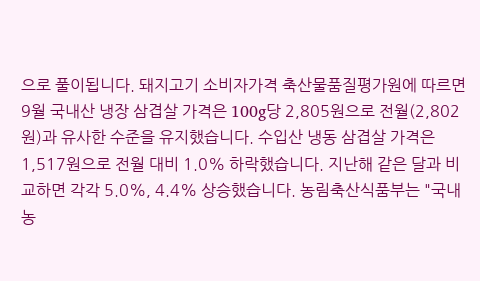으로 풀이됩니다. 돼지고기 소비자가격 축산물품질평가원에 따르면 9월 국내산 냉장 삼겹살 가격은 100g당 2,805원으로 전월(2,802원)과 유사한 수준을 유지했습니다. 수입산 냉동 삼겹살 가격은 1,517원으로 전월 대비 1.0% 하락했습니다. 지난해 같은 달과 비교하면 각각 5.0%, 4.4% 상승했습니다. 농림축산식품부는 "국내 농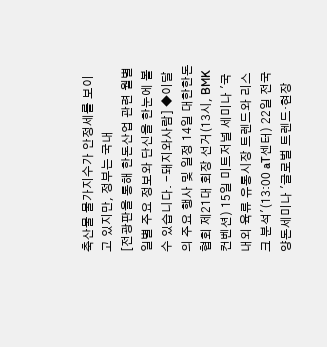축산물 물가지수가 안정세를 보이고 있지만, 정부는 국내
[전광판을 통해 한돈산업 관련 월별 일별 주요 정보와 단신을 한눈에 볼 수 있습니다. -돼지와사람] ◆이달의 주요 행사 및 일정 14일 대한한돈협회 제21대 회장 선거(13시, BMK컨벤션) 15일 미트저널 세미나 '국내외 육류 유통시장 트렌드와 리스크 분석'(13:00 aT센터) 22일 전국양돈세미나 '글로벌 트렌드·현장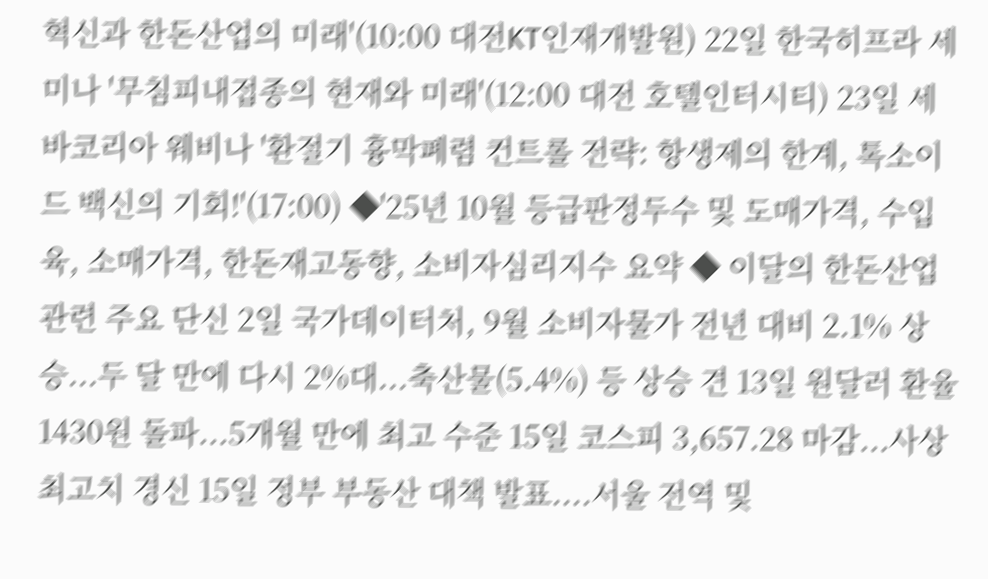혁신과 한돈산업의 미래'(10:00 대전KT인재개발원) 22일 한국히프라 세미나 '무침피내접종의 현재와 미래'(12:00 대전 호텔인터시티) 23일 세바코리아 웨비나 '환절기 흉막폐렴 컨트롤 전략: 항생제의 한계, 톡소이드 백신의 기회!'(17:00) ◆'25년 10월 등급판정두수 및 도매가격, 수입육, 소매가격, 한돈재고동향, 소비자심리지수 요약 ◆ 이달의 한돈산업 관련 주요 단신 2일 국가데이터처, 9월 소비자물가 전년 대비 2.1% 상승...두 달 만에 다시 2%대...축산물(5.4%) 등 상승 견 13일 원달러 환율 1430원 돌파...5개월 만에 최고 수준 15일 코스피 3,657.28 마감...사상 최고치 경신 15일 정부 부동산 대책 발표....서울 전역 및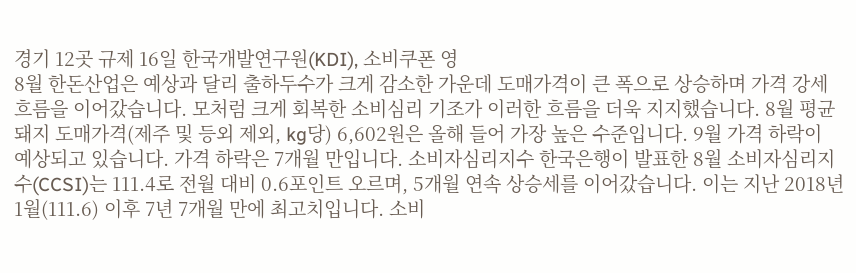경기 12곳 규제 16일 한국개발연구원(KDI), 소비쿠폰 영
8월 한돈산업은 예상과 달리 출하두수가 크게 감소한 가운데 도매가격이 큰 폭으로 상승하며 가격 강세 흐름을 이어갔습니다. 모처럼 크게 회복한 소비심리 기조가 이러한 흐름을 더욱 지지했습니다. 8월 평균 돼지 도매가격(제주 및 등외 제외, kg당) 6,602원은 올해 들어 가장 높은 수준입니다. 9월 가격 하락이 예상되고 있습니다. 가격 하락은 7개월 만입니다. 소비자심리지수 한국은행이 발표한 8월 소비자심리지수(CCSI)는 111.4로 전월 대비 0.6포인트 오르며, 5개월 연속 상승세를 이어갔습니다. 이는 지난 2018년 1월(111.6) 이후 7년 7개월 만에 최고치입니다. 소비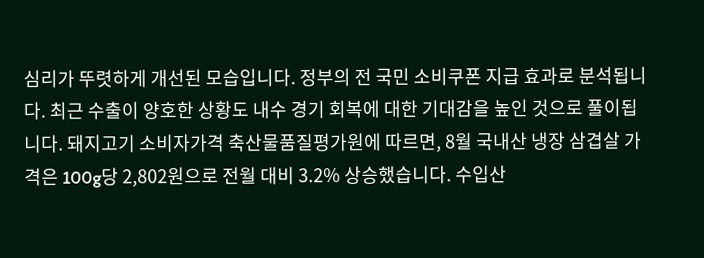심리가 뚜렷하게 개선된 모습입니다. 정부의 전 국민 소비쿠폰 지급 효과로 분석됩니다. 최근 수출이 양호한 상황도 내수 경기 회복에 대한 기대감을 높인 것으로 풀이됩니다. 돼지고기 소비자가격 축산물품질평가원에 따르면, 8월 국내산 냉장 삼겹살 가격은 100g당 2,802원으로 전월 대비 3.2% 상승했습니다. 수입산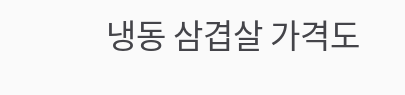냉동 삼겹살 가격도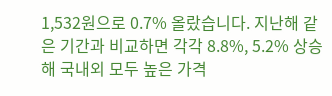1,532원으로 0.7% 올랐습니다. 지난해 같은 기간과 비교하면 각각 8.8%, 5.2% 상승해 국내외 모두 높은 가격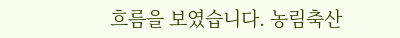흐름을 보였습니다. 농림축산